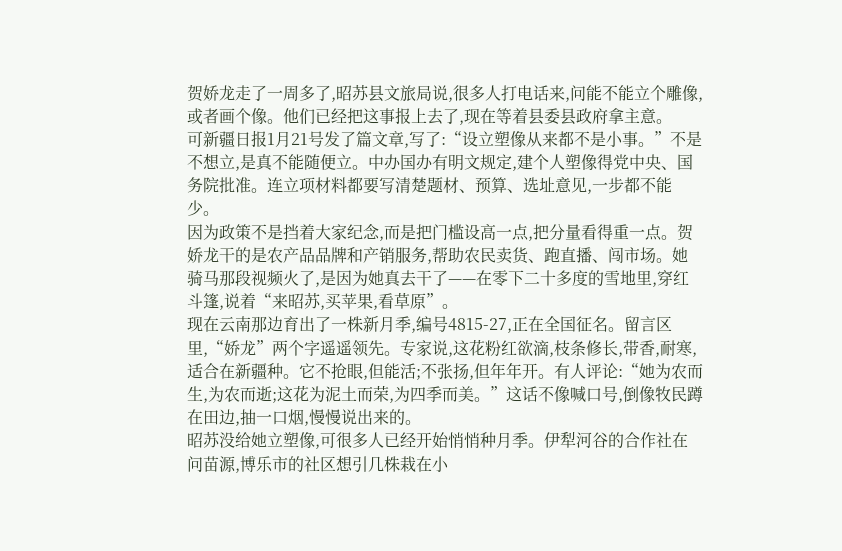贺娇龙走了一周多了,昭苏县文旅局说,很多人打电话来,问能不能立个雕像,或者画个像。他们已经把这事报上去了,现在等着县委县政府拿主意。
可新疆日报1月21号发了篇文章,写了:“设立塑像从来都不是小事。”不是不想立,是真不能随便立。中办国办有明文规定,建个人塑像得党中央、国务院批准。连立项材料都要写清楚题材、预算、选址意见,一步都不能少。
因为政策不是挡着大家纪念,而是把门槛设高一点,把分量看得重一点。贺娇龙干的是农产品品牌和产销服务,帮助农民卖货、跑直播、闯市场。她骑马那段视频火了,是因为她真去干了——在零下二十多度的雪地里,穿红斗篷,说着“来昭苏,买苹果,看草原”。
现在云南那边育出了一株新月季,编号4815-27,正在全国征名。留言区里,“娇龙”两个字遥遥领先。专家说,这花粉红欲滴,枝条修长,带香,耐寒,适合在新疆种。它不抢眼,但能活;不张扬,但年年开。有人评论:“她为农而生,为农而逝;这花为泥土而荣,为四季而美。”这话不像喊口号,倒像牧民蹲在田边,抽一口烟,慢慢说出来的。
昭苏没给她立塑像,可很多人已经开始悄悄种月季。伊犁河谷的合作社在问苗源,博乐市的社区想引几株栽在小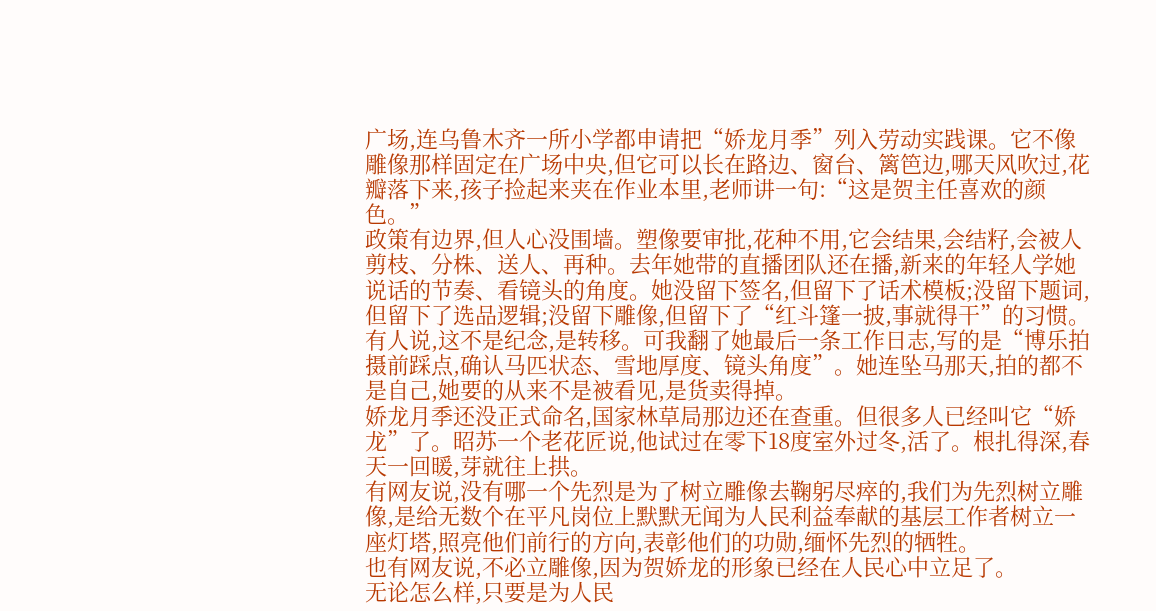广场,连乌鲁木齐一所小学都申请把“娇龙月季”列入劳动实践课。它不像雕像那样固定在广场中央,但它可以长在路边、窗台、篱笆边,哪天风吹过,花瓣落下来,孩子捡起来夹在作业本里,老师讲一句:“这是贺主任喜欢的颜色。”
政策有边界,但人心没围墙。塑像要审批,花种不用,它会结果,会结籽,会被人剪枝、分株、送人、再种。去年她带的直播团队还在播,新来的年轻人学她说话的节奏、看镜头的角度。她没留下签名,但留下了话术模板;没留下题词,但留下了选品逻辑;没留下雕像,但留下了“红斗篷一披,事就得干”的习惯。
有人说,这不是纪念,是转移。可我翻了她最后一条工作日志,写的是“博乐拍摄前踩点,确认马匹状态、雪地厚度、镜头角度”。她连坠马那天,拍的都不是自己,她要的从来不是被看见,是货卖得掉。
娇龙月季还没正式命名,国家林草局那边还在查重。但很多人已经叫它“娇龙”了。昭苏一个老花匠说,他试过在零下18度室外过冬,活了。根扎得深,春天一回暖,芽就往上拱。
有网友说,没有哪一个先烈是为了树立雕像去鞠躬尽瘁的,我们为先烈树立雕像,是给无数个在平凡岗位上默默无闻为人民利益奉献的基层工作者树立一座灯塔,照亮他们前行的方向,表彰他们的功勋,缅怀先烈的牺牲。
也有网友说,不必立雕像,因为贺娇龙的形象已经在人民心中立足了。
无论怎么样,只要是为人民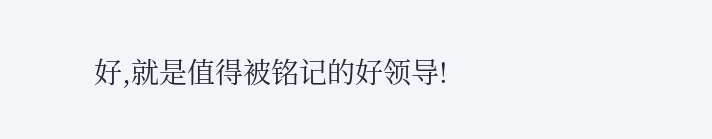好,就是值得被铭记的好领导!